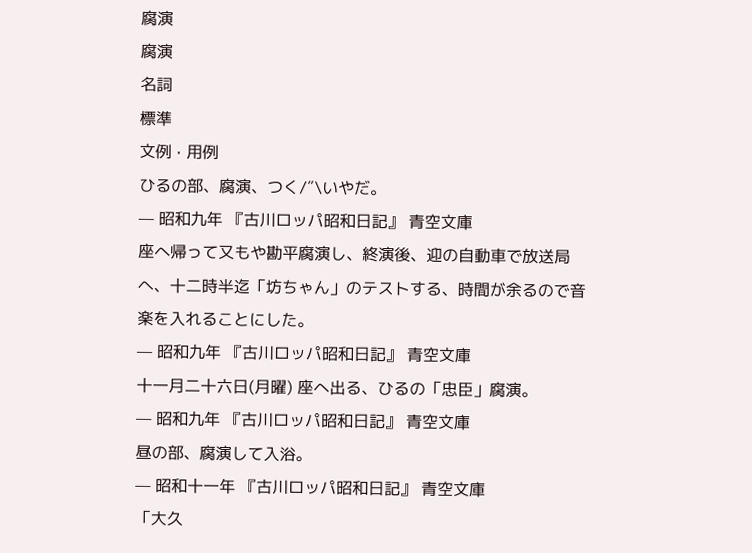腐演
腐演
名詞
標準
文例 · 用例
ひるの部、腐演、つく/″\いやだ。
— 昭和九年 『古川ロッパ昭和日記』 青空文庫
座へ帰って又もや勘平腐演し、終演後、迎の自動車で放送局へ、十二時半迄「坊ちゃん」のテストする、時間が余るので音楽を入れることにした。
— 昭和九年 『古川ロッパ昭和日記』 青空文庫
十一月二十六日(月曜) 座へ出る、ひるの「忠臣」腐演。
— 昭和九年 『古川ロッパ昭和日記』 青空文庫
昼の部、腐演して入浴。
— 昭和十一年 『古川ロッパ昭和日記』 青空文庫
「大久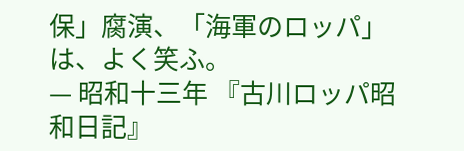保」腐演、「海軍のロッパ」は、よく笑ふ。
— 昭和十三年 『古川ロッパ昭和日記』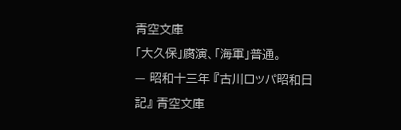青空文庫
「大久保」腐演、「海軍」普通。
— 昭和十三年 『古川ロッパ昭和日記』 青空文庫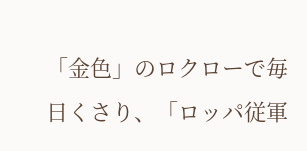「金色」のロクローで毎日くさり、「ロッパ従軍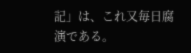記」は、これ又毎日腐演である。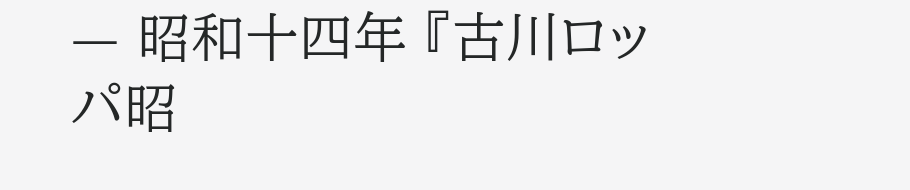— 昭和十四年 『古川ロッパ昭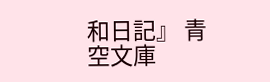和日記』 青空文庫